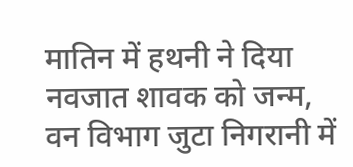मातिन में हथनी ने दिया नवजात शावक को जन्म, वन विभाग जुटा निगरानी में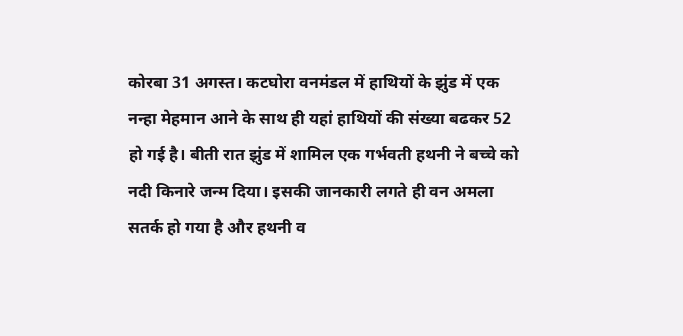कोरबा 31 अगस्त। कटघोरा वनमंडल में हाथियों के झुंड में एक नन्हा मेहमान आने के साथ ही यहां हाथियों की संख्या बढकर 52 हो गई है। बीती रात झुंड में शामिल एक गर्भवती हथनी ने बच्चे को नदी किनारे जन्म दिया। इसकी जानकारी लगते ही वन अमला सतर्क हो गया है और हथनी व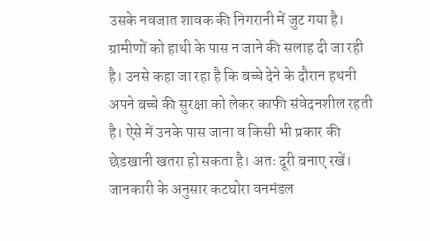उसके नवजात शावक की निगरानी में जुट गया है। ग्रामीणों को हाथी के पास न जाने की सलाह दी जा रही है। उनसे कहा जा रहा है कि बच्चे देने के दौरान हथनी अपने बच्चे की सुरक्षा को लेकर काफी संवेदनशील रहती है। ऐसे में उनके पास जाना व किसी भी प्रकार की छेडखानी खतरा हो सकता है। अतः दूरी बनाए रखें।
जानकारी के अनुसार कटघोरा वनमंडल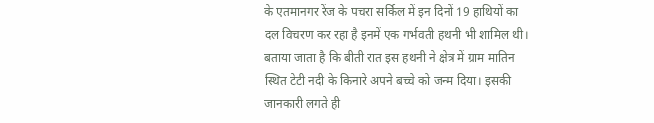के एतमानगर रेंज के पचरा सर्किल में इन दिनों 19 हाथियों का दल विचरण कर रहा है इनमें एक गर्भवती हथनी भी शामिल थी। बताया जाता है कि बीती रात इस हथनी ने क्षेत्र में ग्राम मातिन स्थित टेटी नदी के किनारे अपने बच्चे को जन्म दिया। इसकी जानकारी लगते ही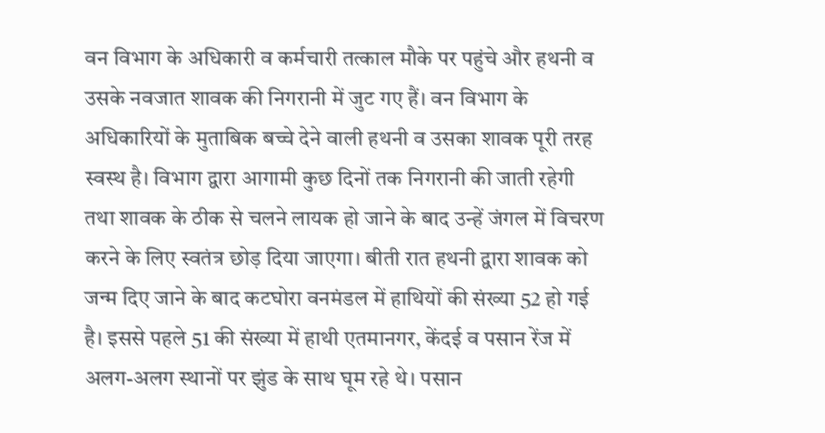वन विभाग के अधिकारी व कर्मचारी तत्काल मौके पर पहुंचे और हथनी व उसके नवजात शावक की निगरानी में जुट गए हैं। वन विभाग के अधिकारियों के मुताबिक बच्चे देने वाली हथनी व उसका शावक पूरी तरह स्वस्थ है। विभाग द्वारा आगामी कुछ दिनों तक निगरानी की जाती रहेगी तथा शावक के ठीक से चलने लायक हो जाने के बाद उन्हें जंगल में विचरण करने के लिए स्वतंत्र छोड़ दिया जाएगा। बीती रात हथनी द्वारा शावक को जन्म दिए जाने के बाद कटघोरा वनमंडल में हाथियों की संख्या 52 हो गई है। इससे पहले 51 की संख्या में हाथी एतमानगर, केंदई व पसान रेंज में अलग-अलग स्थानों पर झुंड के साथ घूम रहे थे। पसान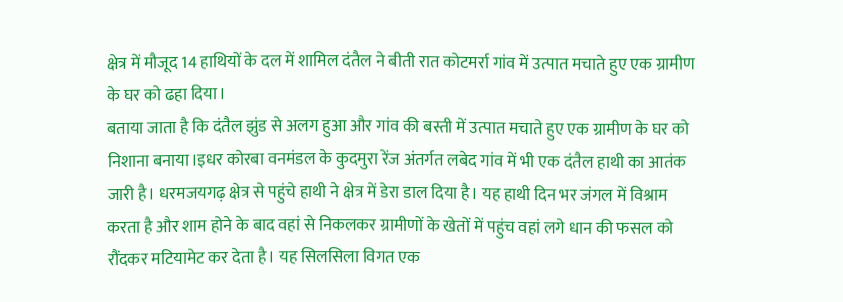क्षेत्र में मौजूद 14 हाथियों के दल में शामिल दंतैल ने बीती रात कोटमर्रा गांव में उत्पात मचाते हुए एक ग्रामीण के घर को ढहा दिया।
बताया जाता है कि दंतैल झुंड से अलग हुआ और गांव की बस्ती में उत्पात मचाते हुए एक ग्रामीण के घर को निशाना बनाया।इधर कोरबा वनमंडल के कुदमुरा रेंज अंतर्गत लबेद गांव में भी एक दंतैल हाथी का आतंक जारी है। धरमजयगढ़ क्षेत्र से पहुंचे हाथी ने क्षेत्र में डेरा डाल दिया है। यह हाथी दिन भर जंगल में विश्राम करता है और शाम होने के बाद वहां से निकलकर ग्रामीणों के खेतों में पहुंच वहां लगे धान की फसल को रौंदकर मटियामेट कर देता है। यह सिलसिला विगत एक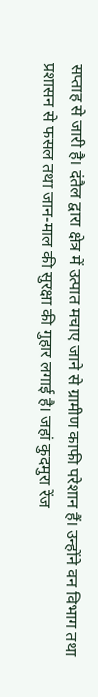सप्ताह से जारी है। दंतैल द्वारा क्षेत्र में उत्पात मचाए जाने से ग्रामीण काफी परेशान हैं। उन्होंने वन विभाग तथा प्रशासन से फसल तथा जान-माल की सुरक्षा की गुहार लगाई है। जहां कुदमुरा रेंज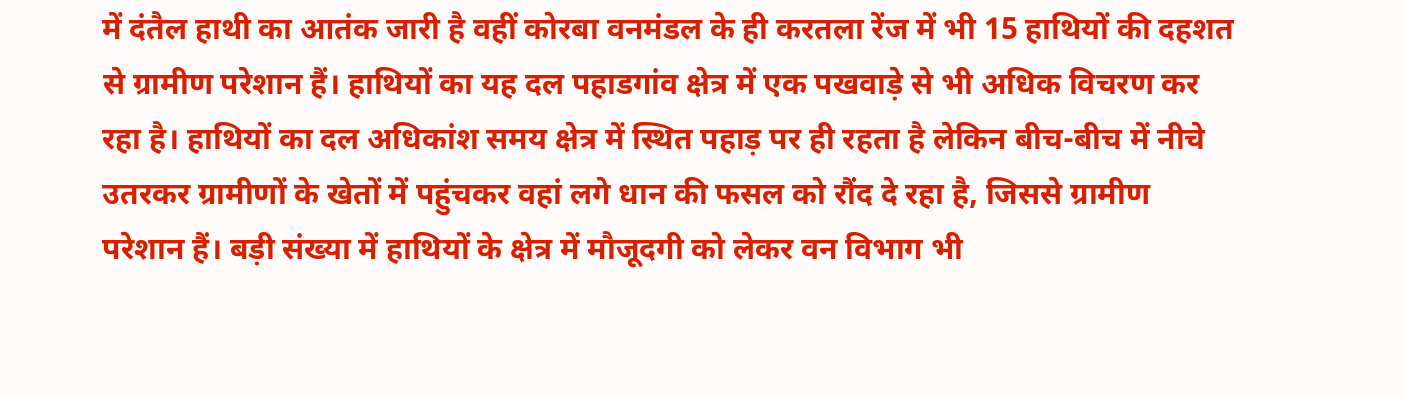में दंतैल हाथी का आतंक जारी है वहीं कोरबा वनमंडल के ही करतला रेंज में भी 15 हाथियों की दहशत से ग्रामीण परेशान हैं। हाथियों का यह दल पहाडगांव क्षेत्र में एक पखवाड़े से भी अधिक विचरण कर रहा है। हाथियों का दल अधिकांश समय क्षेत्र में स्थित पहाड़ पर ही रहता है लेकिन बीच-बीच में नीचे उतरकर ग्रामीणों के खेतों में पहुंचकर वहां लगे धान की फसल को रौंद दे रहा है, जिससे ग्रामीण परेशान हैं। बड़ी संख्या में हाथियों के क्षेत्र में मौजूदगी को लेकर वन विभाग भी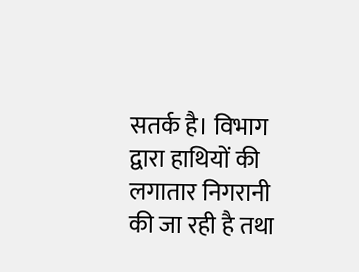सतर्क है। विभाग द्वारा हाथियों की लगातार निगरानी की जा रही है तथा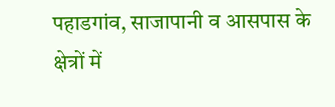पहाडगांव, साजापानी व आसपास के क्षेत्रों में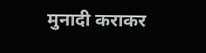मुनादी कराकर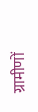ग्रामीणों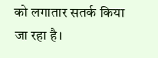को लगातार सतर्क किया जा रहा है।